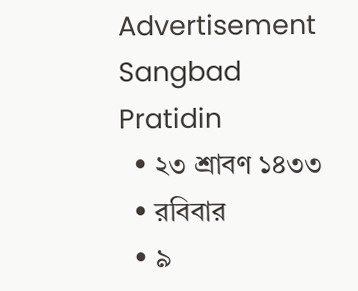Advertisement
Sangbad Pratidin
  • ২৩ শ্রাবণ ১৪৩৩
  • রবিবার
  • ৯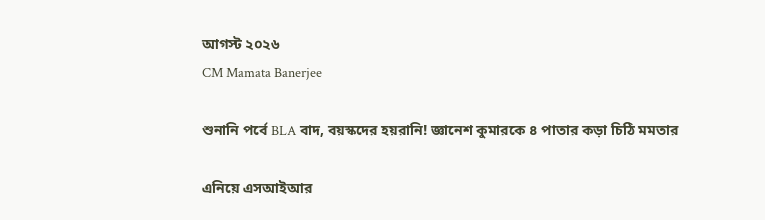আগস্ট ২০২৬
CM Mamata Banerjee

শুনানি পর্বে BLA বাদ, বয়স্কদের হয়রানি! জ্ঞানেশ কুমারকে ৪ পাতার কড়া চিঠি মমতার

এনিয়ে এসআইআর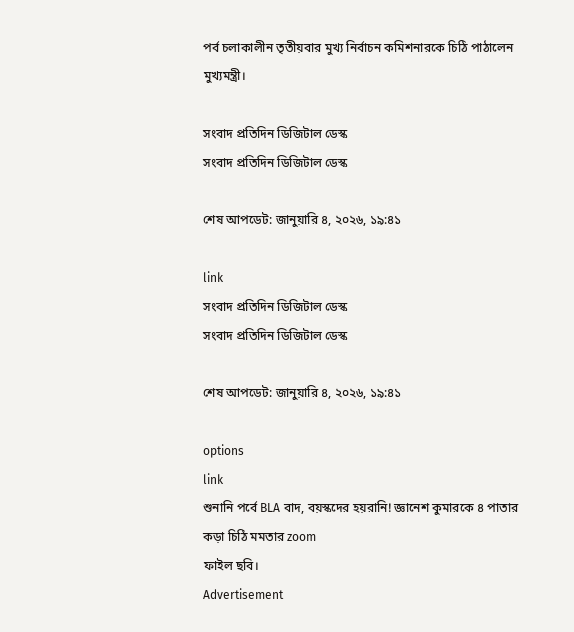পর্ব চলাকালীন তৃতীয়বার মুখ্য নির্বাচন কমিশনারকে চিঠি পাঠালেন মুখ্যমন্ত্রী।

সংবাদ প্রতিদিন ডিজিটাল ডেস্ক
সংবাদ প্রতিদিন ডিজিটাল ডেস্ক

শেষ আপডেট: জানুয়ারি ৪, ২০২৬, ১৯:৪১

link
সংবাদ প্রতিদিন ডিজিটাল ডেস্ক
সংবাদ প্রতিদিন ডিজিটাল ডেস্ক

শেষ আপডেট: জানুয়ারি ৪, ২০২৬, ১৯:৪১

options
link
শুনানি পর্বে BLA বাদ, বয়স্কদের হয়রানি! জ্ঞানেশ কুমারকে ৪ পাতার কড়া চিঠি মমতার zoom
ফাইল ছবি।
Advertisement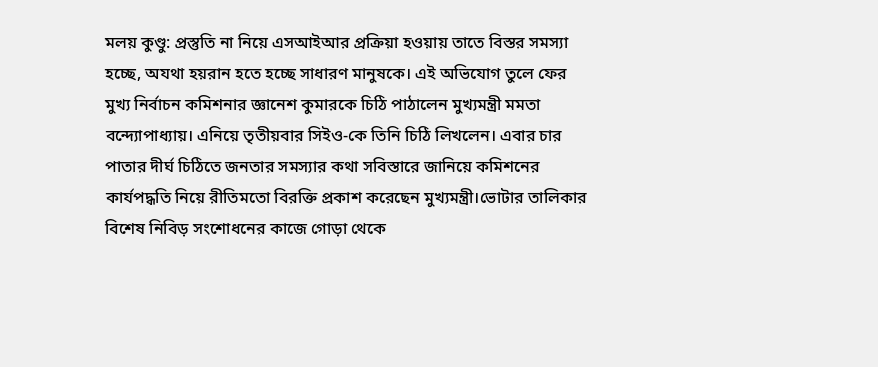মলয় কুণ্ডু: প্রস্তুতি না নিয়ে এসআইআর প্রক্রিয়া হওয়ায় তাতে বিস্তর সমস্যা হচ্ছে, অযথা হয়রান হতে হচ্ছে সাধারণ মানুষকে। এই অভিযোগ তুলে ফের মুখ্য নির্বাচন কমিশনার জ্ঞানেশ কুমারকে চিঠি পাঠালেন মুখ্যমন্ত্রী মমতা বন্দ্যোপাধ্যায়। এনিয়ে তৃতীয়বার সিইও-কে তিনি চিঠি লিখলেন। এবার চার পাতার দীর্ঘ চিঠিতে জনতার সমস্যার কথা সবিস্তারে জানিয়ে কমিশনের কার্যপদ্ধতি নিয়ে রীতিমতো বিরক্তি প্রকাশ করেছেন মুখ্যমন্ত্রী।ভোটার তালিকার বিশেষ নিবিড় সংশোধনের কাজে গোড়া থেকে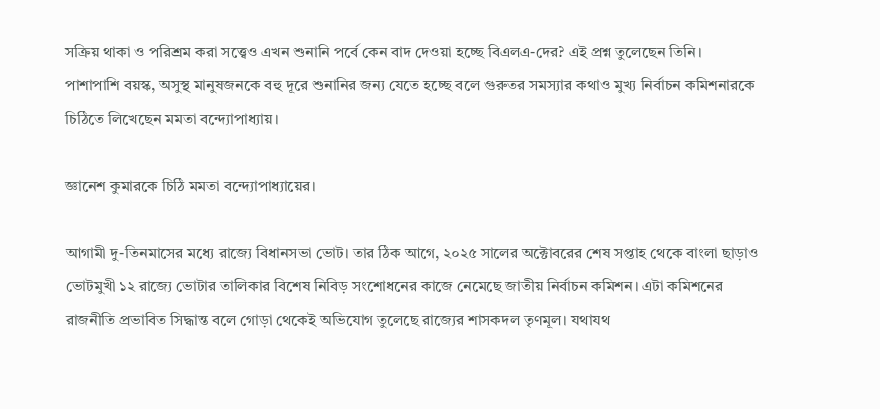সক্রিয় থাকা ও পরিশ্রম করা সত্ত্বেও এখন শুনানি পর্বে কেন বাদ দেওয়া হচ্ছে বিএলএ-দের? এই প্রশ্ন তুলেছেন তিনি। পাশাপাশি বয়স্ক, অসুস্থ মানুষজনকে বহু দূরে শুনানির জন্য যেতে হচ্ছে বলে গুরুতর সমস্যার কথাও মুখ্য নির্বাচন কমিশনারকে চিঠিতে লিখেছেন মমতা বন্দ্যোপাধ্যায়।

জ্ঞানেশ কুমারকে চিঠি মমতা বন্দ্যোপাধ্যায়ের।

আগামী দু-তিনমাসের মধ্যে রাজ্যে বিধানসভা ভোট। তার ঠিক আগে, ২০২৫ সালের অক্টোবরের শেষ সপ্তাহ থেকে বাংলা ছাড়াও ভোটমুখী ১২ রাজ্যে ভোটার তালিকার বিশেষ নিবিড় সংশোধনের কাজে নেমেছে জাতীয় নির্বাচন কমিশন। এটা কমিশনের রাজনীতি প্রভাবিত সিদ্ধান্ত বলে গোড়া থেকেই অভিযোগ তুলেছে রাজ্যের শাসকদল তৃণমূল। যথাযথ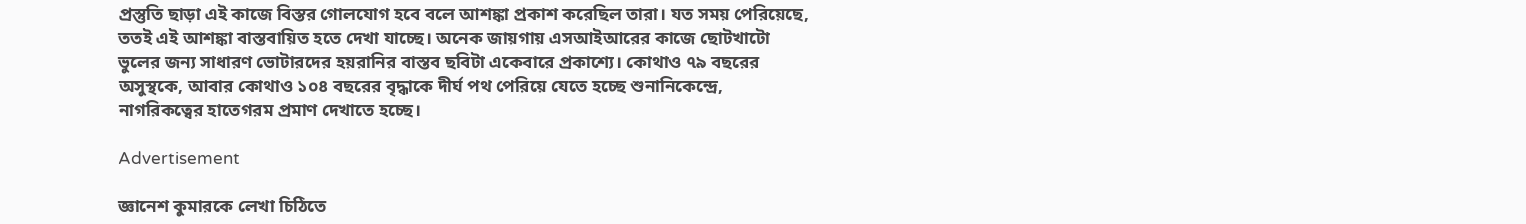প্রস্তুতি ছাড়া এই কাজে বিস্তর গোলযোগ হবে বলে আশঙ্কা প্রকাশ করেছিল তারা। যত সময় পেরিয়েছে, ততই এই আশঙ্কা বাস্তবায়িত হতে দেখা যাচ্ছে। অনেক জায়গায় এসআইআরের কাজে ছোটখাটো ভুলের জন্য সাধারণ ভোটারদের হয়রানির বাস্তব ছবিটা একেবারে প্রকাশ্যে। কোথাও ৭৯ বছরের অসুস্থকে, আবার কোথাও ১০৪ বছরের বৃদ্ধাকে দীর্ঘ পথ পেরিয়ে যেতে হচ্ছে শুনানিকেন্দ্রে, নাগরিকত্বের হাতেগরম প্রমাণ দেখাতে হচ্ছে।

Advertisement

জ্ঞানেশ কুমারকে লেখা চিঠিতে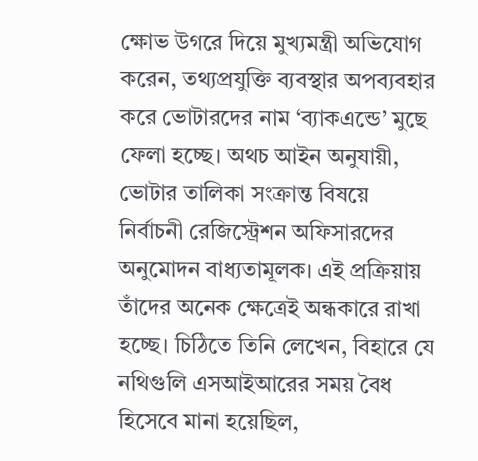ক্ষোভ উগরে দিয়ে মুখ্যমন্ত্রী অভিযোগ করেন, তথ্যপ্রযুক্তি ব্যবস্থার অপব্যবহার করে ভোটারদের নাম ‘ব্যাকএন্ডে’ মুছে ফেলা হচ্ছে। অথচ আইন অনুযায়ী, ভোটার তালিকা সংক্রান্ত বিষয়ে নির্বাচনী রেজিস্ট্রেশন অফিসারদের অনুমোদন বাধ্যতামূলক। এই প্রক্রিয়ায় তাঁদের অনেক ক্ষেত্রেই অন্ধকারে রাখা হচ্ছে। চিঠিতে তিনি লেখেন, বিহারে যে নথিগুলি এসআইআরের সময় বৈধ হিসেবে মানা হয়েছিল,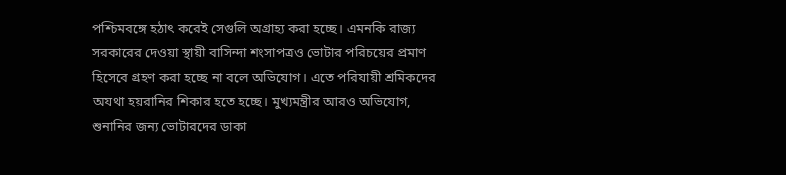পশ্চিমবঙ্গে হঠাৎ করেই সেগুলি অগ্রাহ্য করা হচ্ছে। এমনকি রাজ্য সরকারের দেওয়া স্থায়ী বাসিন্দা শংসাপত্রও ভোটার পরিচয়ের প্রমাণ হিসেবে গ্রহণ করা হচ্ছে না বলে অভিযোগ। এতে পরিযায়ী শ্রমিকদের অযথা হয়রানির শিকার হতে হচ্ছে। মুখ্যমন্ত্রীর আরও অভিযোগ, শুনানির জন্য ভোটারদের ডাকা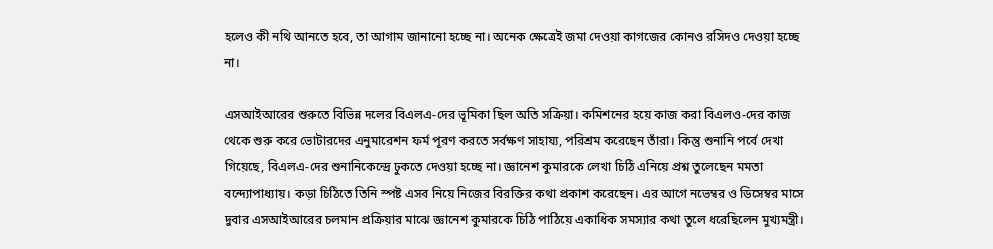হলেও কী নথি আনতে হবে, তা আগাম জানানো হচ্ছে না। অনেক ক্ষেত্রেই জমা দেওয়া কাগজের কোনও রসিদও দেওয়া হচ্ছে না।

এসআইআরের শুরুতে বিভিন্ন দলের বিএলএ-দের ভূমিকা ছিল অতি সক্রিয়া। কমিশনের হয়ে কাজ করা বিএলও-দের কাজ থেকে শুরু করে ভোটারদের এনুমারেশন ফর্ম পূরণ করতে সর্বক্ষণ সাহায্য, পরিশ্রম করেছেন তাঁরা। কিন্তু শুনানি পর্বে দেখা গিয়েছে, বিএলএ-দের শুনানিকেন্দ্রে ঢুকতে দেওয়া হচ্ছে না। জ্ঞানেশ কুমারকে লেখা চিঠি এনিয়ে প্রশ্ন তুলেছেন মমতা বন্দ্যোপাধ্যায়। কড়া চিঠিতে তিনি স্পষ্ট এসব নিয়ে নিজের বিরক্তির কথা প্রকাশ করেছেন। এর আগে নভেম্বর ও ডিসেম্বর মাসে দুবার এসআইআরের চলমান প্রক্রিয়ার মাঝে জ্ঞানেশ কুমারকে চিঠি পাঠিয়ে একাধিক সমস্যার কথা তুলে ধরেছিলেন মুখ্যমন্ত্রী।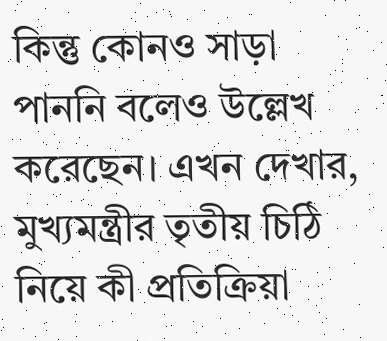কিন্তু কোনও সাড়া পাননি বলেও উল্লেখ করেছেন। এখন দেখার, মুখ্যমন্ত্রীর তৃতীয় চিঠি নিয়ে কী প্রতিক্রিয়া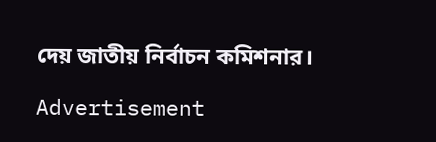দেয় জাতীয় নির্বাচন কমিশনার।

Advertisement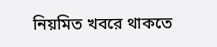নিয়মিত খবরে থাকতে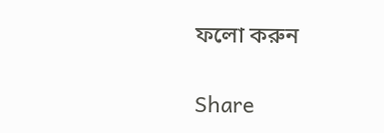ফলো করুন

Share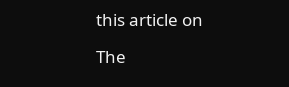this article on

The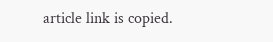article link is copied.